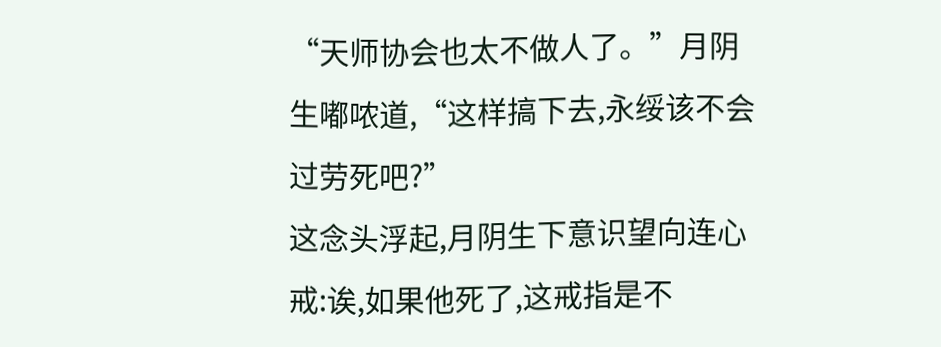“天师协会也太不做人了。”月阴生嘟哝道,“这样搞下去,永绥该不会过劳死吧?”
这念头浮起,月阴生下意识望向连心戒:诶,如果他死了,这戒指是不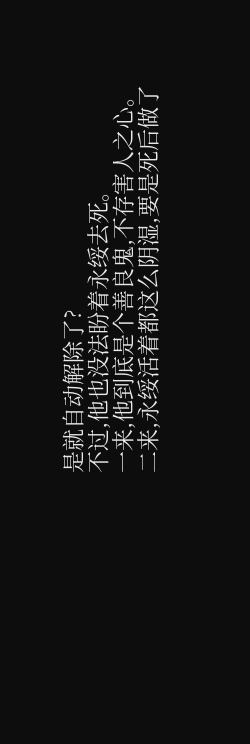是就自动解除了?
不过,他也没法盼着永绥去死。
一来,他到底是个善良鬼,不存害人之心。
二来,永绥活着都这么阴湿,要是死后做了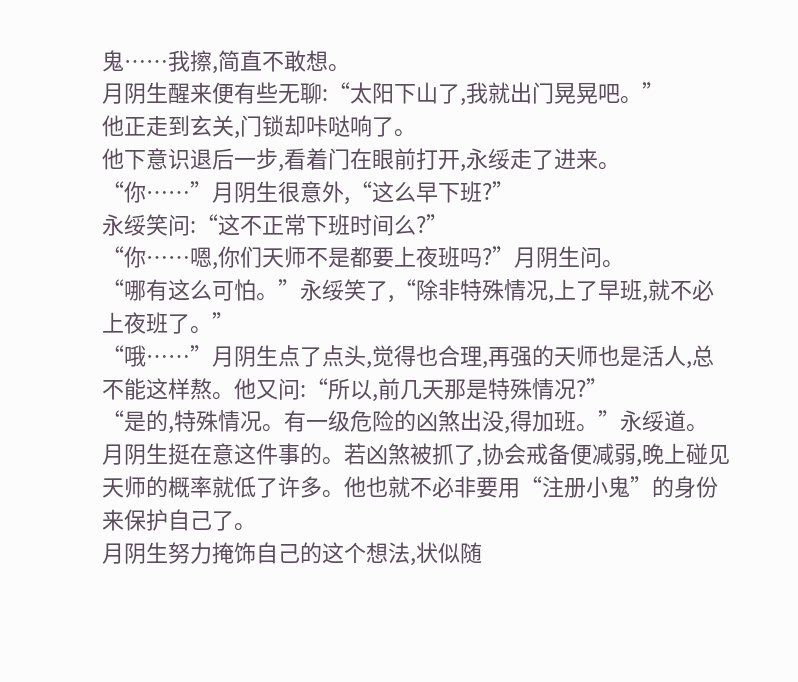鬼……我擦,简直不敢想。
月阴生醒来便有些无聊:“太阳下山了,我就出门晃晃吧。”
他正走到玄关,门锁却咔哒响了。
他下意识退后一步,看着门在眼前打开,永绥走了进来。
“你……”月阴生很意外,“这么早下班?”
永绥笑问:“这不正常下班时间么?”
“你……嗯,你们天师不是都要上夜班吗?”月阴生问。
“哪有这么可怕。”永绥笑了,“除非特殊情况,上了早班,就不必上夜班了。”
“哦……”月阴生点了点头,觉得也合理,再强的天师也是活人,总不能这样熬。他又问:“所以,前几天那是特殊情况?”
“是的,特殊情况。有一级危险的凶煞出没,得加班。”永绥道。
月阴生挺在意这件事的。若凶煞被抓了,协会戒备便减弱,晚上碰见天师的概率就低了许多。他也就不必非要用“注册小鬼”的身份来保护自己了。
月阴生努力掩饰自己的这个想法,状似随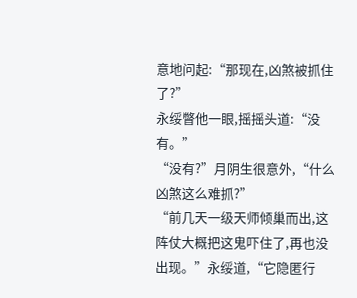意地问起:“那现在,凶煞被抓住了?”
永绥瞥他一眼,摇摇头道:“没有。”
“没有?”月阴生很意外,“什么凶煞这么难抓?”
“前几天一级天师倾巢而出,这阵仗大概把这鬼吓住了,再也没出现。”永绥道,“它隐匿行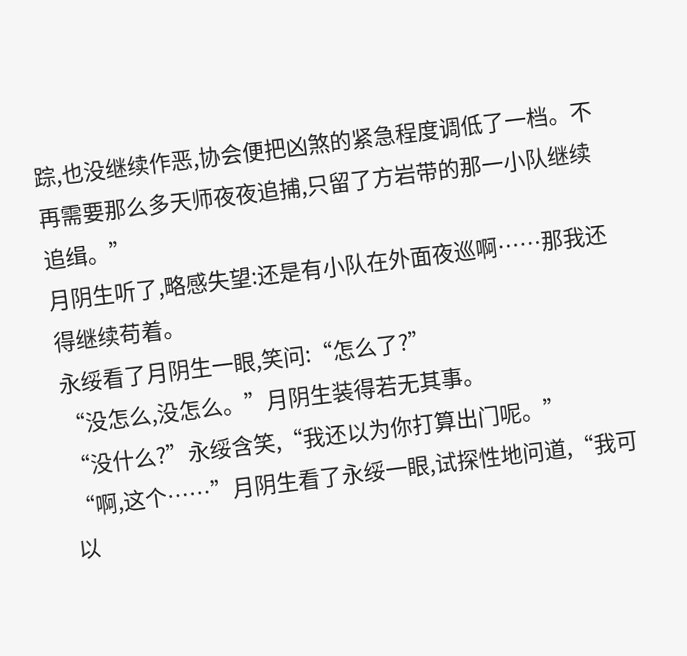踪,也没继续作恶,协会便把凶煞的紧急程度调低了一档。不再需要那么多天师夜夜追捕,只留了方岩带的那一小队继续追缉。”
月阴生听了,略感失望:还是有小队在外面夜巡啊……那我还得继续苟着。
永绥看了月阴生一眼,笑问:“怎么了?”
“没怎么,没怎么。”月阴生装得若无其事。
“没什么?”永绥含笑,“我还以为你打算出门呢。”
“啊,这个……”月阴生看了永绥一眼,试探性地问道,“我可以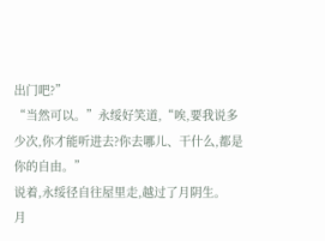出门吧?”
“当然可以。”永绥好笑道,“唉,要我说多少次,你才能听进去?你去哪儿、干什么,都是你的自由。”
说着,永绥径自往屋里走,越过了月阴生。
月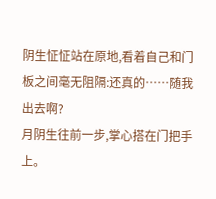阴生怔怔站在原地,看着自己和门板之间毫无阻隔:还真的……随我出去啊?
月阴生往前一步,掌心搭在门把手上。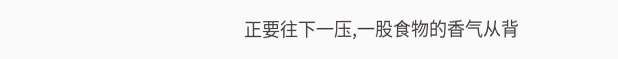正要往下一压,一股食物的香气从背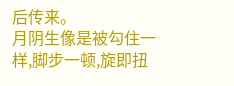后传来。
月阴生像是被勾住一样,脚步一顿,旋即扭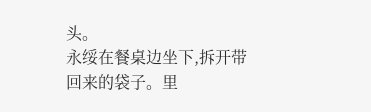头。
永绥在餐桌边坐下,拆开带回来的袋子。里